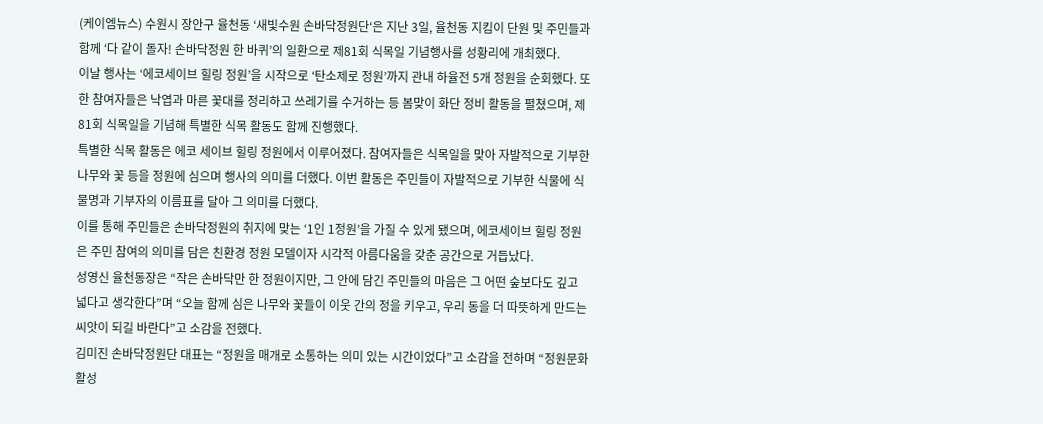(케이엠뉴스) 수원시 장안구 율천동 ‘새빛수원 손바닥정원단‘은 지난 3일, 율천동 지킴이 단원 및 주민들과 함께 ‘다 같이 돌자! 손바닥정원 한 바퀴’의 일환으로 제81회 식목일 기념행사를 성황리에 개최했다.
이날 행사는 ‘에코세이브 힐링 정원’을 시작으로 ‘탄소제로 정원’까지 관내 하율전 5개 정원을 순회했다. 또한 참여자들은 낙엽과 마른 꽃대를 정리하고 쓰레기를 수거하는 등 봄맞이 화단 정비 활동을 펼쳤으며, 제81회 식목일을 기념해 특별한 식목 활동도 함께 진행했다.
특별한 식목 활동은 에코 세이브 힐링 정원에서 이루어졌다. 참여자들은 식목일을 맞아 자발적으로 기부한 나무와 꽃 등을 정원에 심으며 행사의 의미를 더했다. 이번 활동은 주민들이 자발적으로 기부한 식물에 식물명과 기부자의 이름표를 달아 그 의미를 더했다.
이를 통해 주민들은 손바닥정원의 취지에 맞는 ‘1인 1정원’을 가질 수 있게 됐으며, 에코세이브 힐링 정원은 주민 참여의 의미를 담은 친환경 정원 모델이자 시각적 아름다움을 갖춘 공간으로 거듭났다.
성영신 율천동장은 “작은 손바닥만 한 정원이지만, 그 안에 담긴 주민들의 마음은 그 어떤 숲보다도 깊고 넓다고 생각한다”며 “오늘 함께 심은 나무와 꽃들이 이웃 간의 정을 키우고, 우리 동을 더 따뜻하게 만드는 씨앗이 되길 바란다”고 소감을 전했다.
김미진 손바닥정원단 대표는 “정원을 매개로 소통하는 의미 있는 시간이었다”고 소감을 전하며 “정원문화 활성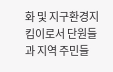화 및 지구환경지킴이로서 단원들과 지역 주민들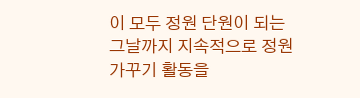이 모두 정원 단원이 되는 그날까지 지속적으로 정원 가꾸기 활동을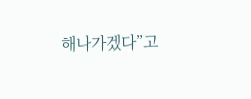해나가겠다”고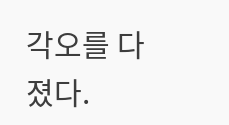각오를 다졌다.